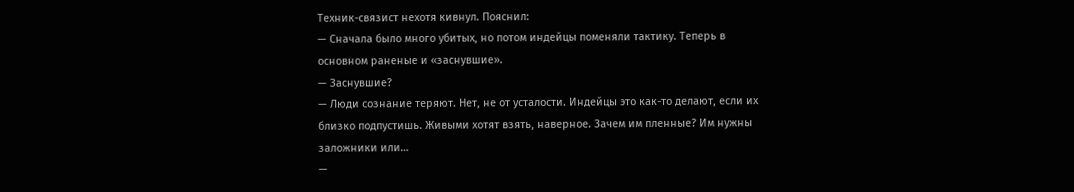Техник-связист нехотя кивнул. Пояснил:
— Сначала было много убитых, но потом индейцы поменяли тактику. Теперь в основном раненые и «заснувшие».
— Заснувшие?
— Люди сознание теряют. Нет, не от усталости. Индейцы это как-то делают, если их близко подпустишь. Живыми хотят взять, наверное. Зачем им пленные? Им нужны заложники или…
—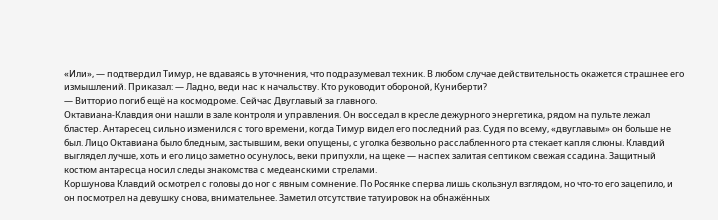«Или», — подтвердил Тимур, не вдаваясь в уточнения, что подразумевал техник. В любом случае действительность окажется страшнее его измышлений. Приказал: — Ладно, веди нас к начальству. Кто руководит обороной, Куниберти?
— Витторио погиб ещё на космодроме. Сейчас Двуглавый за главного.
Октавиана-Клавдия они нашли в зале контроля и управления. Он восседал в кресле дежурного энергетика, рядом на пульте лежал бластер. Антаресец сильно изменился с того времени, когда Тимур видел его последний раз. Судя по всему, «двуглавым» он больше не был. Лицо Октавиана было бледным, застывшим, веки опущены, с уголка безвольно расслабленного рта стекает капля слюны. Клавдий выглядел лучше, хоть и его лицо заметно осунулось, веки припухли, на щеке — наспех залитая септиком свежая ссадина. Защитный костюм антаресца носил следы знакомства с медеанскими стрелами.
Коршунова Клавдий осмотрел с головы до ног с явным сомнение. По Росянке сперва лишь скользнул взглядом, но что-то его зацепило, и он посмотрел на девушку снова, внимательнее. Заметил отсутствие татуировок на обнажённых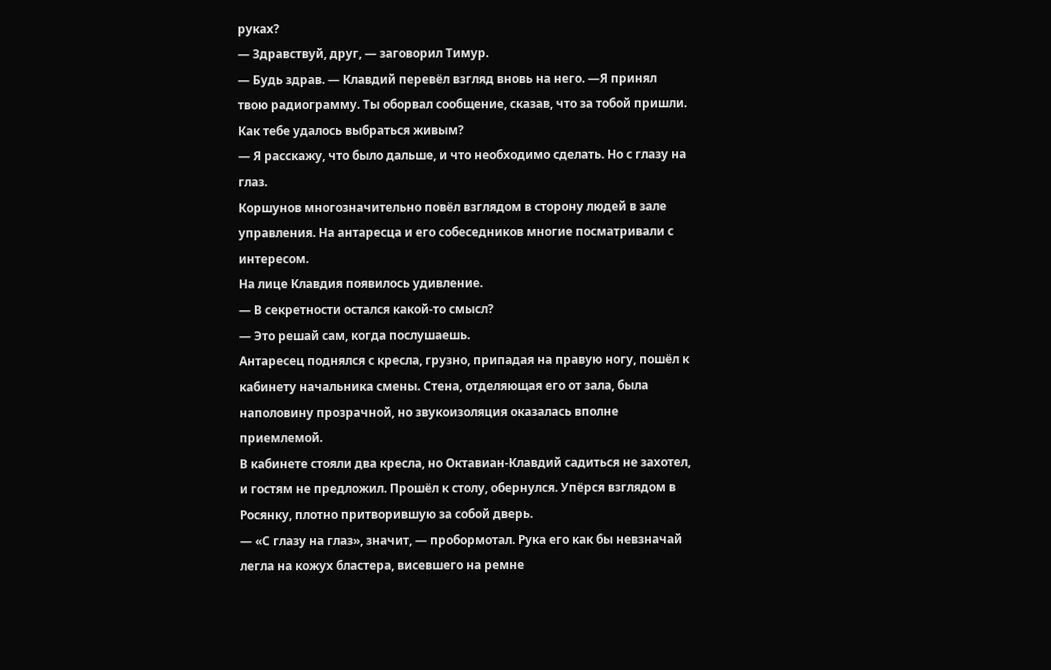руках?
— Здравствуй, друг, — заговорил Тимур.
— Будь здрав. — Клавдий перевёл взгляд вновь на него. —Я принял твою радиограмму. Ты оборвал сообщение, сказав, что за тобой пришли. Как тебе удалось выбраться живым?
— Я расскажу, что было дальше, и что необходимо сделать. Но с глазу на глаз.
Коршунов многозначительно повёл взглядом в сторону людей в зале управления. На антаресца и его собеседников многие посматривали с интересом.
На лице Клавдия появилось удивление.
— В секретности остался какой-то смысл?
— Это решай сам, когда послушаешь.
Антаресец поднялся с кресла, грузно, припадая на правую ногу, пошёл к кабинету начальника смены. Стена, отделяющая его от зала, была наполовину прозрачной, но звукоизоляция оказалась вполне приемлемой.
В кабинете стояли два кресла, но Октавиан-Клавдий садиться не захотел, и гостям не предложил. Прошёл к столу, обернулся. Упёрся взглядом в Росянку, плотно притворившую за собой дверь.
— «С глазу на глаз», значит, — пробормотал. Рука его как бы невзначай легла на кожух бластера, висевшего на ремне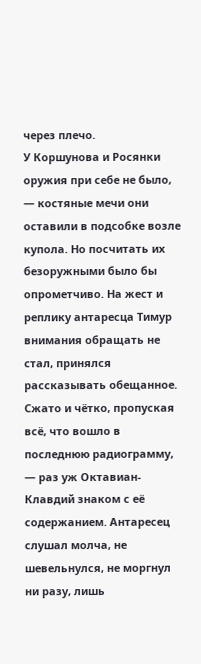через плечо.
У Коршунова и Росянки оружия при себе не было, — костяные мечи они оставили в подсобке возле купола. Но посчитать их безоружными было бы опрометчиво. На жест и реплику антаресца Тимур внимания обращать не стал, принялся рассказывать обещанное. Сжато и чётко, пропуская всё, что вошло в последнюю радиограмму, — раз уж Октавиан-Клавдий знаком с её содержанием. Антаресец слушал молча, не шевельнулся, не моргнул ни разу, лишь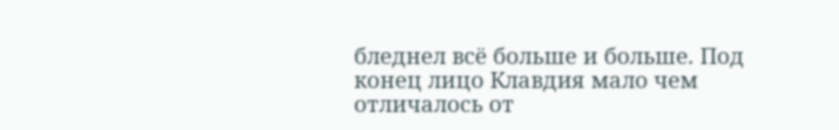бледнел всё больше и больше. Под конец лицо Клавдия мало чем отличалось от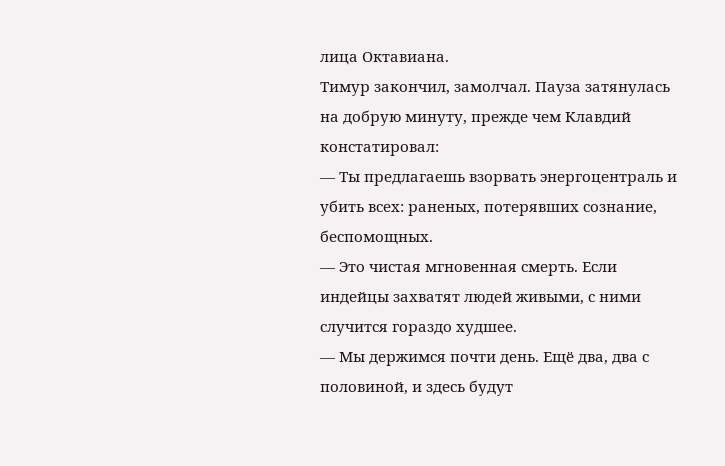лица Октавиана.
Тимур закончил, замолчал. Пауза затянулась на добрую минуту, прежде чем Клавдий констатировал:
— Ты предлагаешь взорвать энергоцентраль и убить всех: раненых, потерявших сознание, беспомощных.
— Это чистая мгновенная смерть. Если индейцы захватят людей живыми, с ними случится гораздо худшее.
— Мы держимся почти день. Ещё два, два с половиной, и здесь будут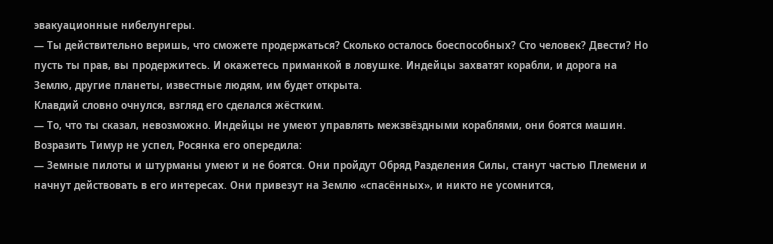эвакуационные нибелунгеры.
— Ты действительно веришь, что сможете продержаться? Сколько осталось боеспособных? Сто человек? Двести? Но пусть ты прав, вы продержитесь. И окажетесь приманкой в ловушке. Индейцы захватят корабли, и дорога на Землю, другие планеты, известные людям, им будет открыта.
Клавдий словно очнулся, взгляд его сделался жёстким.
— То, что ты сказал, невозможно. Индейцы не умеют управлять межзвёздными кораблями, они боятся машин.
Возразить Тимур не успел, Росянка его опередила:
— Земные пилоты и штурманы умеют и не боятся. Они пройдут Обряд Разделения Силы, станут частью Племени и начнут действовать в его интересах. Они привезут на Землю «спасённых», и никто не усомнится,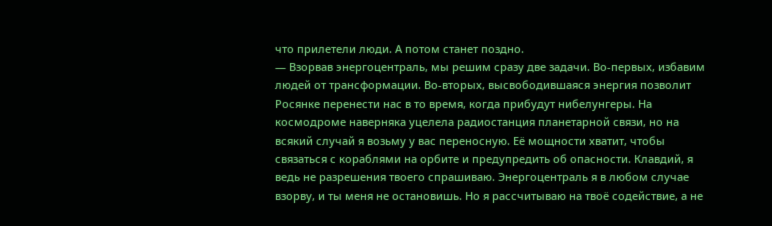что прилетели люди. А потом станет поздно.
— Взорвав энергоцентраль, мы решим сразу две задачи. Во-первых, избавим людей от трансформации. Во-вторых, высвободившаяся энергия позволит Росянке перенести нас в то время, когда прибудут нибелунгеры. На космодроме наверняка уцелела радиостанция планетарной связи, но на всякий случай я возьму у вас переносную. Её мощности хватит, чтобы связаться с кораблями на орбите и предупредить об опасности. Клавдий, я ведь не разрешения твоего спрашиваю. Энергоцентраль я в любом случае взорву, и ты меня не остановишь. Но я рассчитываю на твоё содействие, а не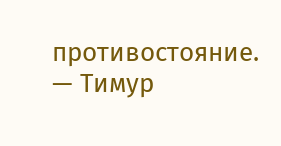противостояние. — Тимур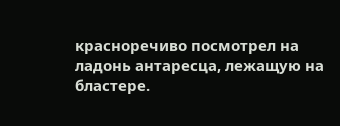красноречиво посмотрел на ладонь антаресца, лежащую на бластере.